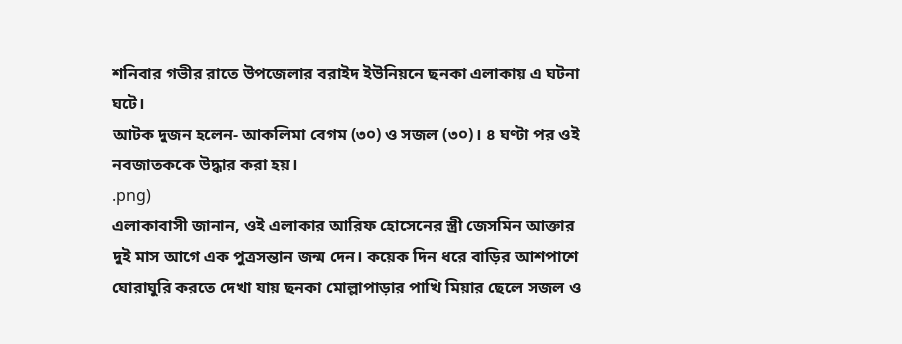শনিবার গভীর রাতে উপজেলার বরাইদ ইউনিয়নে ছনকা এলাকায় এ ঘটনা ঘটে।
আটক দুজন হলেন- আকলিমা বেগম (৩০) ও সজল (৩০)। ৪ ঘণ্টা পর ওই নবজাতককে উদ্ধার করা হয়।
.png)
এলাকাবাসী জানান, ওই এলাকার আরিফ হোসেনের স্ত্রী জেসমিন আক্তার দুই মাস আগে এক পুত্রসন্তান জন্ম দেন। কয়েক দিন ধরে বাড়ির আশপাশে ঘোরাঘুরি করতে দেখা যায় ছনকা মোল্লাপাড়ার পাখি মিয়ার ছেলে সজল ও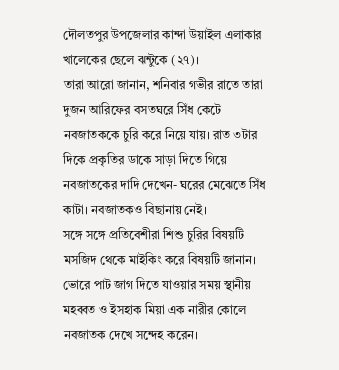দৌলতপুর উপজেলার কান্দা উয়াইল এলাকার খালেকের ছেলে ঝন্টুকে (২৭)।
তারা আরো জানান, শনিবার গভীর রাতে তারা দুজন আরিফের বসতঘরে সিঁধ কেটে নবজাতককে চুরি করে নিয়ে যায়। রাত ৩টার দিকে প্রকৃতির ডাকে সাড়া দিতে গিয়ে নবজাতকের দাদি দেখেন- ঘরের মেঝেতে সিঁধ কাটা। নবজাতকও বিছানায় নেই।
সঙ্গে সঙ্গে প্রতিবেশীরা শিশু চুরির বিষয়টি মসজিদ থেকে মাইকিং করে বিষয়টি জানান। ভোরে পাট জাগ দিতে যাওয়ার সময় স্থানীয় মহব্বত ও ইসহাক মিয়া এক নারীর কোলে নবজাতক দেখে সন্দেহ করেন।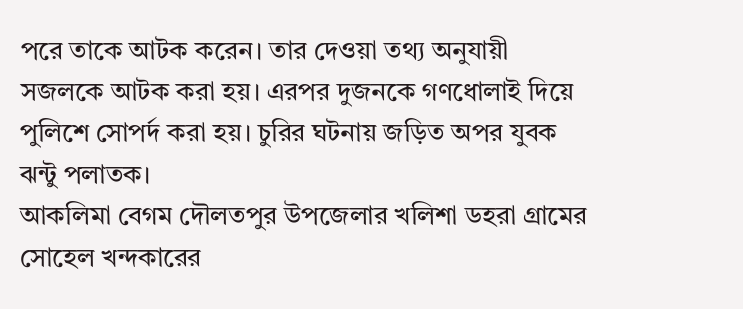পরে তাকে আটক করেন। তার দেওয়া তথ্য অনুযায়ী সজলকে আটক করা হয়। এরপর দুজনকে গণধোলাই দিয়ে পুলিশে সোপর্দ করা হয়। চুরির ঘটনায় জড়িত অপর যুবক ঝন্টু পলাতক।
আকলিমা বেগম দৌলতপুর উপজেলার খলিশা ডহরা গ্রামের সোহেল খন্দকারের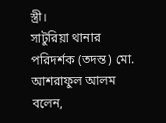স্ত্রী।
সাটুরিয়া থানার পরিদর্শক (তদন্ত) মো. আশরাফুল আলম বলেন,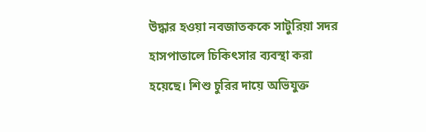উদ্ধার হওয়া নবজাতককে সাটুরিয়া সদর হাসপাতালে চিকিৎসার ব্যবস্থা করা হয়েছে। শিশু চুরির দায়ে অভিযুক্ত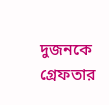দুজনকে গ্রেফতার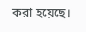করা হয়েছে।